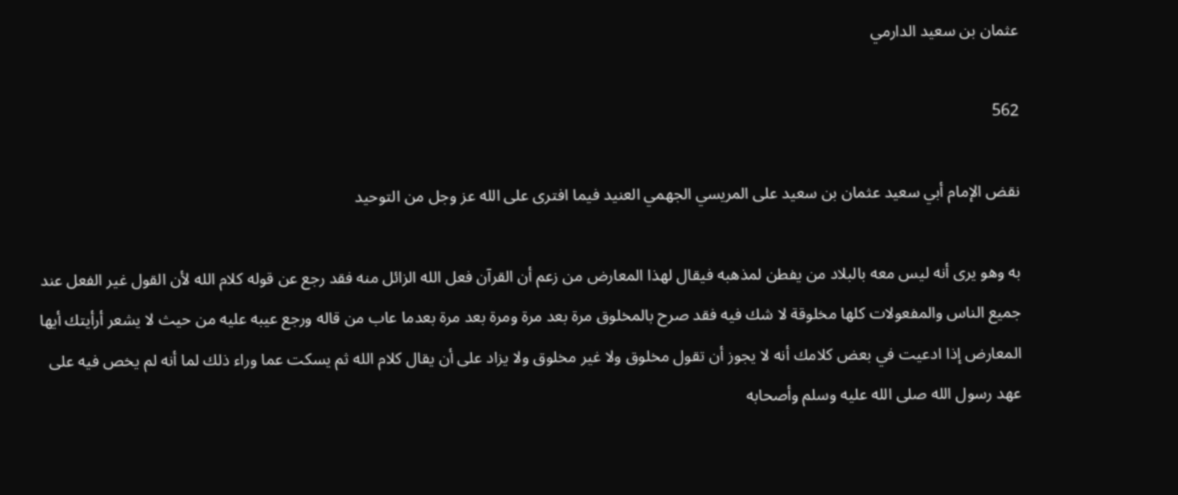عثمان بن سعيد الدارمي

562

نقض الإمام أبي سعيد عثمان بن سعيد على المريسي الجهمي العنيد فيما افترى على الله عز وجل من التوحيد

به وهو يرى أنه ليس معه بالبلاد من يفطن لمذهبه فيقال لهذا المعارض من زعم أن القرآن فعل الله الزائل منه فقد رجع عن قوله كلام الله لأن القول غير الفعل عند جميع الناس والمفعولات كلها مخلوقة لا شك فيه فقد صرح بالمخلوق مرة بعد مرة ومرة بعد مرة بعدما عاب من قاله ورجع عيبه عليه من حيث لا يشعر أرأيتك أيها المعارض إذا ادعيت في بعض كلامك أنه لا يجوز أن تقول مخلوق ولا غير مخلوق ولا يزاد على أن يقال كلام الله ثم يسكت عما وراء ذلك لما أنه لم يخص فيه على عهد رسول الله صلى الله عليه وسلم وأصحابه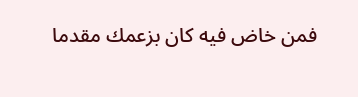فمن خاض فيه كان بزعمك مقدما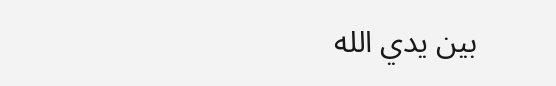بين يدي الله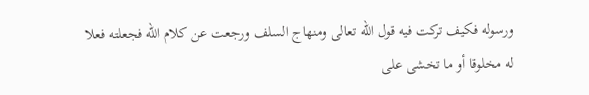ورسوله فكيف تركت فيه قول الله تعالى ومنهاج السلف ورجعت عن كلام الله فجعلته فعلا له مخلوقا أو ما تخشى على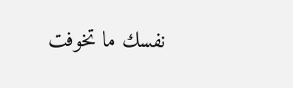نفسك ما تخوفت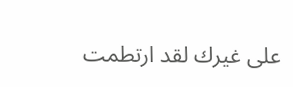على غيرك لقد ارتطمت